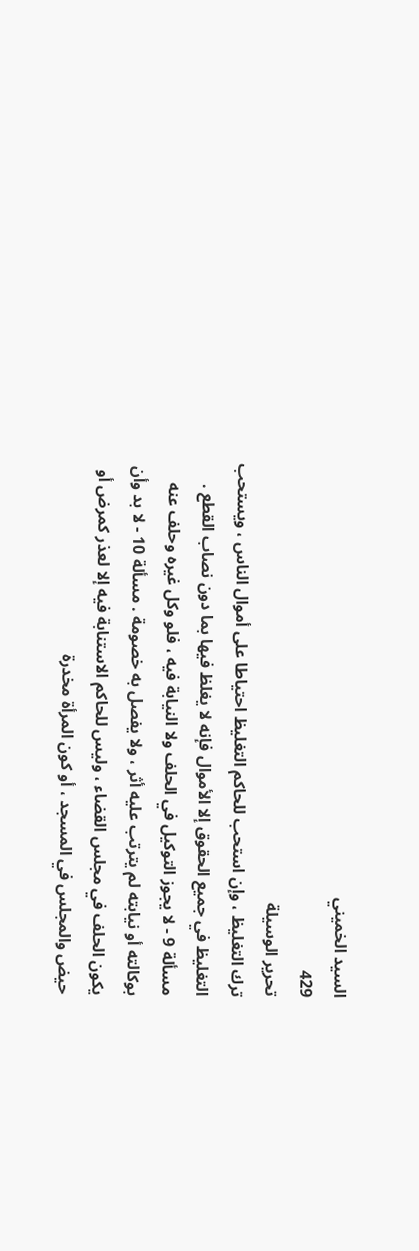السيد الخميني
429
تحرير الوسيلة
ترك التغليظ ، وإن استحب للحاكم التغليظ احتياطا على أموال الناس ، ويستحب التغليظ في جميع الحقوق إلا الأموال فإنه لا يغلظ فيها بما دون نصاب القطع . مسألة 9 - لا يجوز التوكيل في الحلف ولا النيابة فيه ، فلو وكل غيره وحلف عنه بوكالته أو نيابته لم يترتب عليه أثر ، ولا يفصل به خصومة . مسألة 10 - لا بد وأن يكون الحلف في مجلس القضاء ، وليس للحاكم الاستنابة فيه إلا لعذر كمرض أو حيض والمجلس في المسجد ، أو كون المرأة مخدرة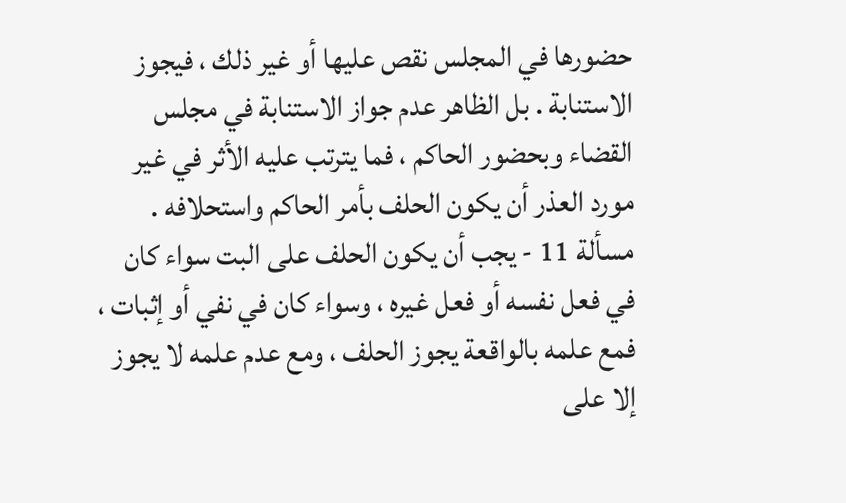حضورها في المجلس نقص عليها أو غير ذلك ، فيجوز الاستنابة . بل الظاهر عدم جواز الاستنابة في مجلس القضاء وبحضور الحاكم ، فما يترتب عليه الأثر في غير مورد العذر أن يكون الحلف بأمر الحاكم واستحلافه . مسألة 11 - يجب أن يكون الحلف على البت سواء كان في فعل نفسه أو فعل غيره ، وسواء كان في نفي أو إثبات ، فمع علمه بالواقعة يجوز الحلف ، ومع عدم علمه لا يجوز إلا على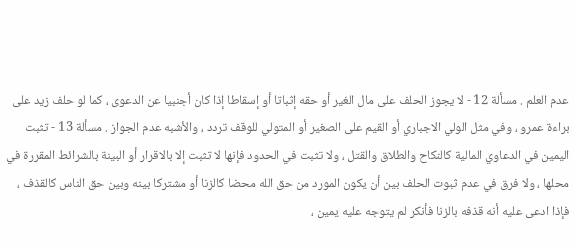عدم العلم . مسألة 12 - لا يجوز الحلف على مال الغير أو حقه إثباتا أو إسقاطا إذا كان أجنبيا عن الدعوى ، كما لو حلف زيد على براءة عمرو ، وفي مثل الولي الاجباري أو القيم على الصغير أو المتولي للوقف تردد ، والأشبه عدم الجواز . مسألة 13 - تثبت اليمين في الدعاوي المالية كالنكاح والطلاق والقتل ، ولا تثبت في الحدود فإنها لا تثبت إلا بالاقرار أو البينة بالشرائط المقررة في محلها ، ولا فرق في عدم ثبوت الحلف بين أن يكون المورد من حق الله محضا كالزنا أو مشتركا بينه وبين حق الناس كالقذف ، فإذا ادعى عليه أنه قذفه بالزنا فأنكر لم يتوجه عليه يمين ،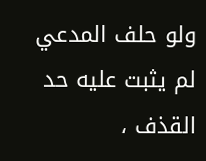ولو حلف المدعي لم يثبت عليه حد القذف ،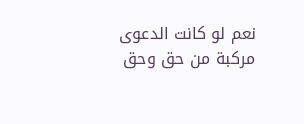نعم لو كانت الدعوى مركبة من حق وحق